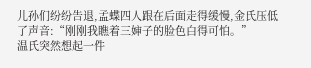儿孙们纷纷告退,孟蝶四人跟在后面走得缓慢,金氏压低了声音:“刚刚我瞧着三婶子的脸色白得可怕。”
温氏突然想起一件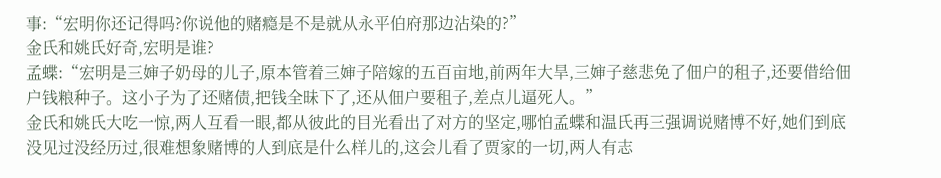事:“宏明你还记得吗?你说他的赌瘾是不是就从永平伯府那边沾染的?”
金氏和姚氏好奇,宏明是谁?
孟蝶:“宏明是三婶子奶母的儿子,原本管着三婶子陪嫁的五百亩地,前两年大旱,三婶子慈悲免了佃户的租子,还要借给佃户钱粮种子。这小子为了还赌债,把钱全昧下了,还从佃户要租子,差点儿逼死人。”
金氏和姚氏大吃一惊,两人互看一眼,都从彼此的目光看出了对方的坚定,哪怕孟蝶和温氏再三强调说赌博不好,她们到底没见过没经历过,很难想象赌博的人到底是什么样儿的,这会儿看了贾家的一切,两人有志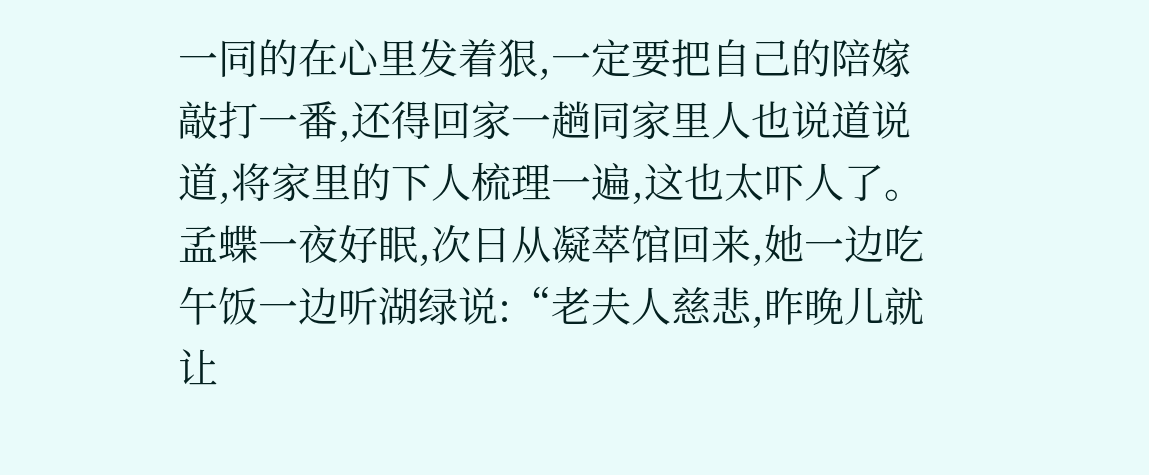一同的在心里发着狠,一定要把自己的陪嫁敲打一番,还得回家一趟同家里人也说道说道,将家里的下人梳理一遍,这也太吓人了。
孟蝶一夜好眠,次日从凝萃馆回来,她一边吃午饭一边听湖绿说:“老夫人慈悲,昨晚儿就让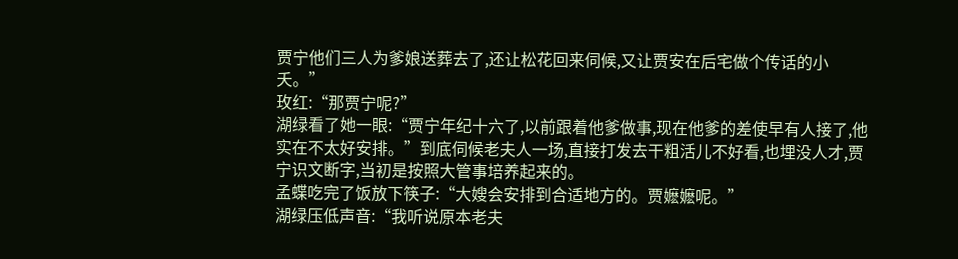贾宁他们三人为爹娘送葬去了,还让松花回来伺候,又让贾安在后宅做个传话的小夭。”
玫红:“那贾宁呢?”
湖绿看了她一眼:“贾宁年纪十六了,以前跟着他爹做事,现在他爹的差使早有人接了,他实在不太好安排。”到底伺候老夫人一场,直接打发去干粗活儿不好看,也埋没人才,贾宁识文断字,当初是按照大管事培养起来的。
孟蝶吃完了饭放下筷子:“大嫂会安排到合适地方的。贾嬷嬷呢。”
湖绿压低声音:“我听说原本老夫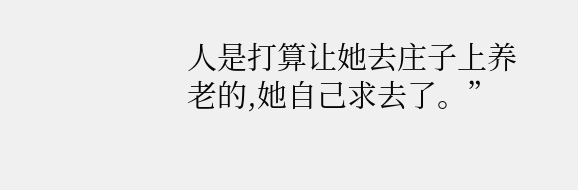人是打算让她去庄子上养老的,她自己求去了。”